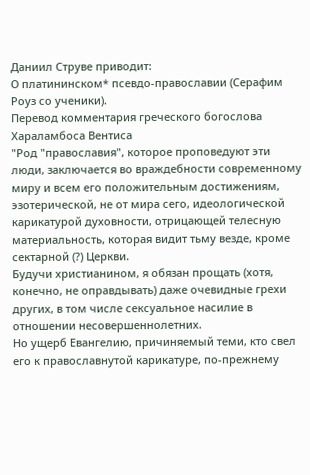Даниил Струве приводит:
О платининском* псевдо-православии (Серафим Роуз со ученики).
Перевод комментария греческого богослова Хараламбоса Вентиса
"Род "православия", которое проповедуют эти люди, заключается во враждебности современному миру и всем его положительным достижениям, эзотерической, не от мира сего, идеологической карикатурой духовности, отрицающей телесную материальность, которая видит тьму везде, кроме сектарной (?) Церкви.
Будучи христианином, я обязан прощать (хотя, конечно, не оправдывать) даже очевидные грехи других, в том числе сексуальное насилие в отношении несовершеннолетних.
Но ущерб Евангелию, причиняемый теми, кто свел его к православнутой карикатуре, по-прежнему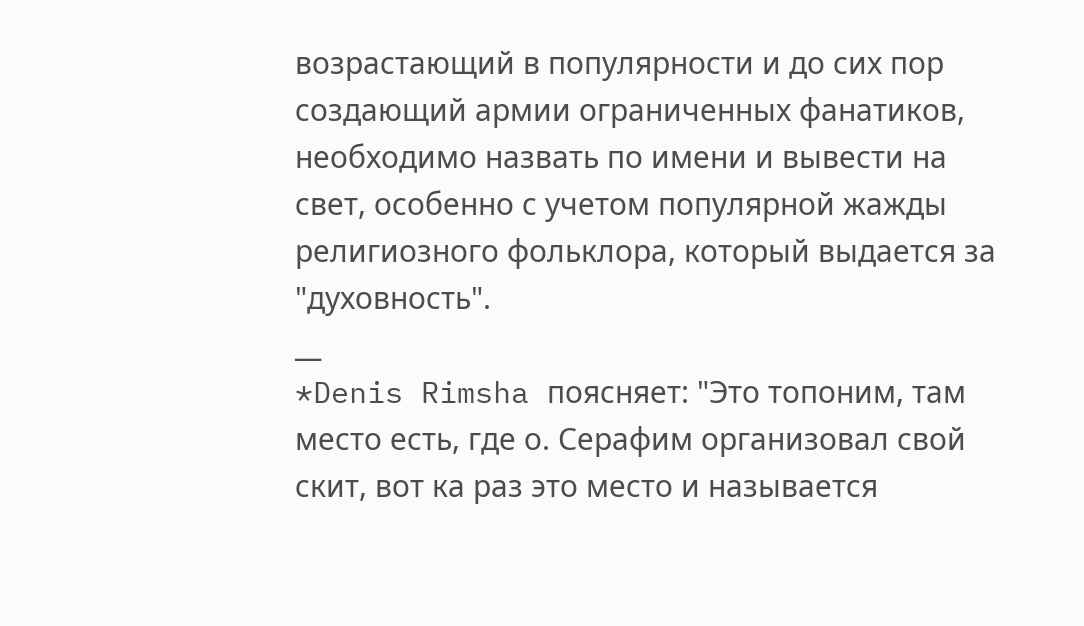возрастающий в популярности и до сих пор создающий армии ограниченных фанатиков, необходимо назвать по имени и вывести на свет, особенно с учетом популярной жажды религиозного фольклора, который выдается за "духовность".
__
*Denis Rimsha поясняет: "Это топоним, там место есть, где о. Серафим организовал свой скит, вот ка раз это место и называется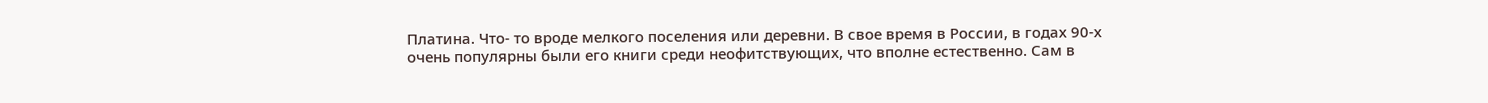Платина. Что- то вроде мелкого поселения или деревни. В свое время в России, в годах 90-х очень популярны были его книги среди неофитствующих, что вполне естественно. Сам в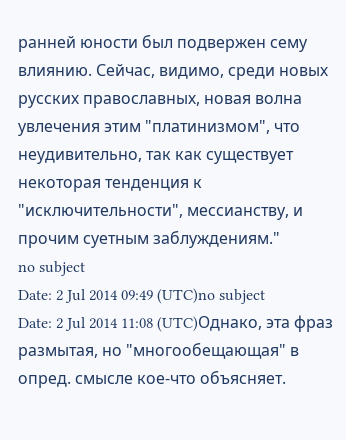ранней юности был подвержен сему влиянию. Сейчас, видимо, среди новых русских православных, новая волна увлечения этим "платинизмом", что неудивительно, так как существует некоторая тенденция к "исключительности", мессианству, и прочим суетным заблуждениям."
no subject
Date: 2 Jul 2014 09:49 (UTC)no subject
Date: 2 Jul 2014 11:08 (UTC)Однако, эта фраз размытая, но "многообещающая" в опред. смысле кое-что объясняет.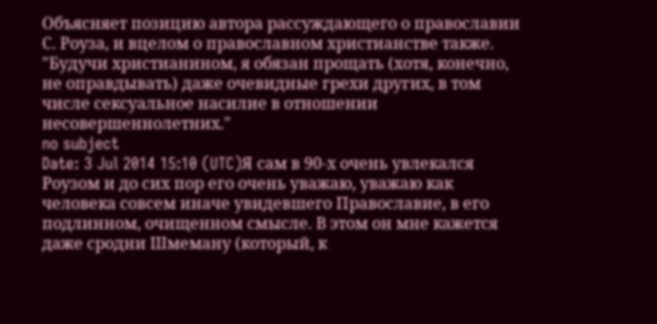Объясняет позицию автора рассуждающего о православии С. Роуза, и вцелом о православном христианстве также.
"Будучи христианином, я обязан прощать (хотя, конечно, не оправдывать) даже очевидные грехи других, в том числе сексуальное насилие в отношении несовершеннолетних."
no subject
Date: 3 Jul 2014 15:10 (UTC)Я сам в 90-х очень увлекался Роузом и до сих пор его очень уважаю, уважаю как человека совсем иначе увидевшего Православие, в его подлинном, очищенном смысле. В этом он мне кажется даже сродни Шмеману (который, к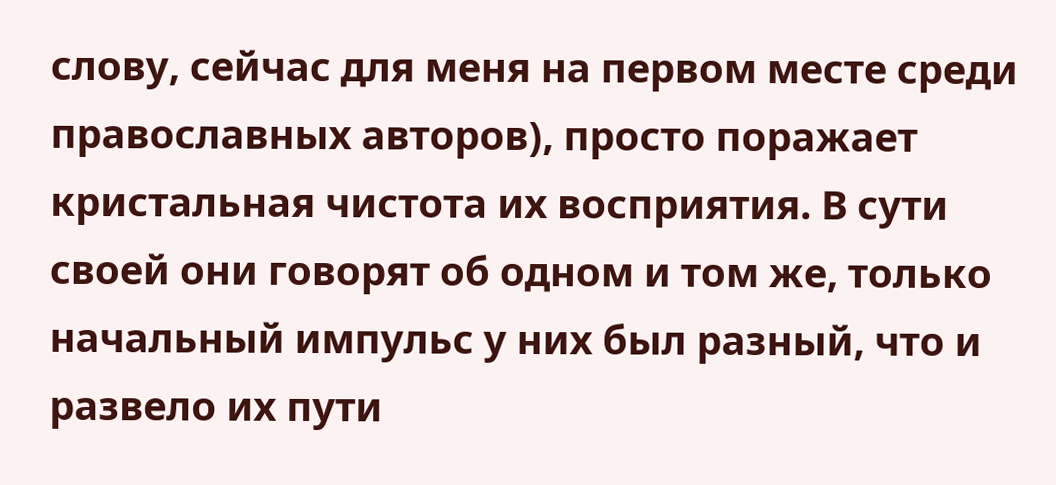слову, сейчас для меня на первом месте среди православных авторов), просто поражает кристальная чистота их восприятия. В сути своей они говорят об одном и том же, только начальный импульс у них был разный, что и развело их пути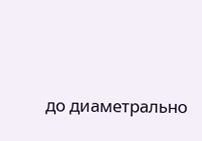до диаметрально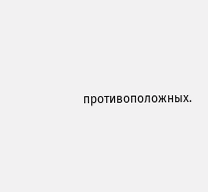противоположных.